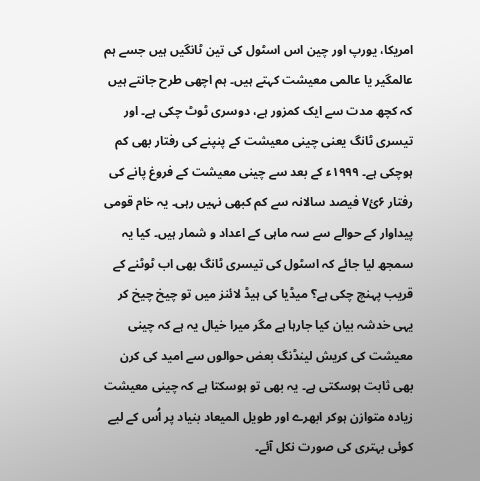امریکا، یورپ اور چین اس اسٹول کی تین ٹانگیں ہیں جسے ہم عالمگیر یا عالمی معیشت کہتے ہیں۔ ہم اچھی طرح جانتے ہیں کہ کچھ مدت سے ایک کمزور ہے، دوسری ٹوٹ چکی ہے۔ اور تیسری ٹانگ یعنی چینی معیشت کے پنپنے کی رفتار بھی کم ہوچکی ہے۔ ۱۹۹۹ء کے بعد سے چینی معیشت کے فروغ پانے کی رفتار ۶ئ۷ فیصد سالانہ سے کم کبھی نہیں رہی۔ یہ خام قومی پیداوار کے حوالے سے سہ ماہی کے اعداد و شمار ہیں۔ کیا یہ سمجھ لیا جائے کہ اسٹول کی تیسری ٹانگ بھی اب ٹوٹنے کے قریب پہنچ چکی ہے؟ میڈیا کی ہیڈ لائنز میں تو چیخ چیخ کر یہی خدشہ بیان کیا جارہا ہے مگر میرا خیال یہ ہے کہ چینی معیشت کی کریش لینڈنگ بعض حوالوں سے امید کی کرن بھی ثابت ہوسکتی ہے۔ یہ بھی تو ہوسکتا ہے کہ چینی معیشت زیادہ متوازن ہوکر ابھرے اور طویل المیعاد بنیاد پر اُس کے لیے کوئی بہتری کی صورت نکل آئے۔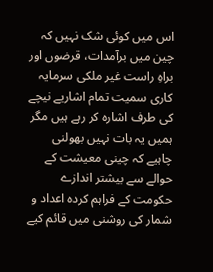اس میں کوئی شک نہیں کہ چین میں برآمدات، قرضوں اور براہِ راست غیر ملکی سرمایہ کاری سمیت تمام اشاریے نیچے کی طرف اشارہ کر رہے ہیں مگر ہمیں یہ بات نہیں بھولنی چاہیے کہ چینی معیشت کے حوالے سے بیشتر اندازے حکومت کے فراہم کردہ اعداد و شمار کی روشنی میں قائم کیے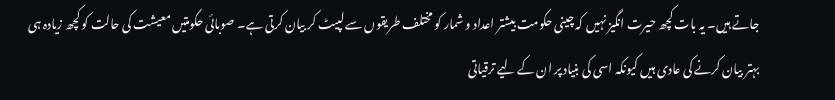جاتے ہیں۔ یہ بات کچھ حیرت انگیز نہیں کہ چینی حکومت بیشتر اعداد و شمار کو مختلف طریقوں سے لپیٹ کر بیان کرتی ہے۔ صوبائی حکومتیں معیشت کی حالت کو کچھ زیادہ ہی بہتر بیان کرنے کی عادی ہیں کیونکہ اسی کی بنیاد پر ان کے لیے ترقیاتی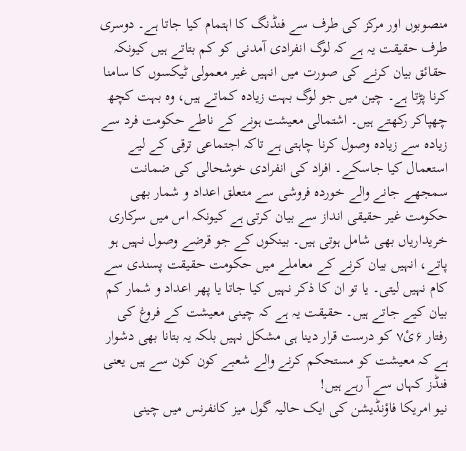منصوبوں اور مرکز کی طرف سے فنڈنگ کا اہتمام کیا جاتا ہے۔ دوسری طرف حقیقت یہ ہے کہ لوگ انفرادی آمدنی کو کم بتاتے ہیں کیونکہ حقائق بیان کرنے کی صورت میں انہیں غیر معمولی ٹیکسوں کا سامنا کرنا پڑتا ہے۔ چین میں جو لوگ بہت زیادہ کماتے ہیں، وہ بہت کچھ چھپاکر رکھتے ہیں۔ اشتمالی معیشت ہونے کے ناطے حکومت فرد سے زیادہ سے زیادہ وصول کرنا چاہتی ہے تاکہ اجتماعی ترقی کے لیے استعمال کیا جاسکے۔ افراد کی انفرادی خوشحالی کی ضمانت سمجھے جانے والے خوردہ فروشی سے متعلق اعداد و شمار بھی حکومت غیر حقیقی انداز سے بیان کرتی ہے کیونکہ اس میں سرکاری خریداریاں بھی شامل ہوتی ہیں۔ بینکوں کے جو قرضے وصول نہیں ہو پاتے، انہیں بیان کرنے کے معاملے میں حکومت حقیقت پسندی سے کام نہیں لیتی۔ یا تو ان کا ذکر نہیں کیا جاتا یا پھر اعداد و شمار کم بیان کیے جاتے ہیں۔ حقیقت یہ ہے کہ چینی معیشت کے فروغ کی رفتار ۶ئ۷ کو درست قرار دینا ہی مشکل نہیں بلکہ یہ بتانا بھی دشوار ہے کہ معیشت کو مستحکم کرنے والے شعبے کون کون سے ہیں یعنی فنڈز کہاں سے آ رہے ہیں!
نیو امریکا فاؤنڈیشن کی ایک حالیہ گول میز کانفرنس میں چینی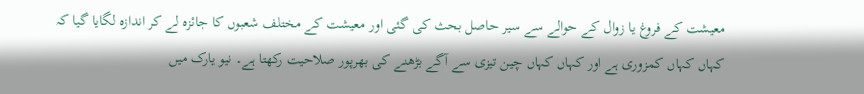معیشت کے فروغ یا زوال کے حوالے سے سیر حاصل بحث کی گئی اور معیشت کے مختلف شعبوں کا جائزہ لے کر اندازہ لگایا گیا کہ کہاں کہاں کمزوری ہے اور کہاں کہاں چین تیزی سے آگے بڑھنے کی بھرپور صلاحیت رکھتا ہے۔ نیو یارک میں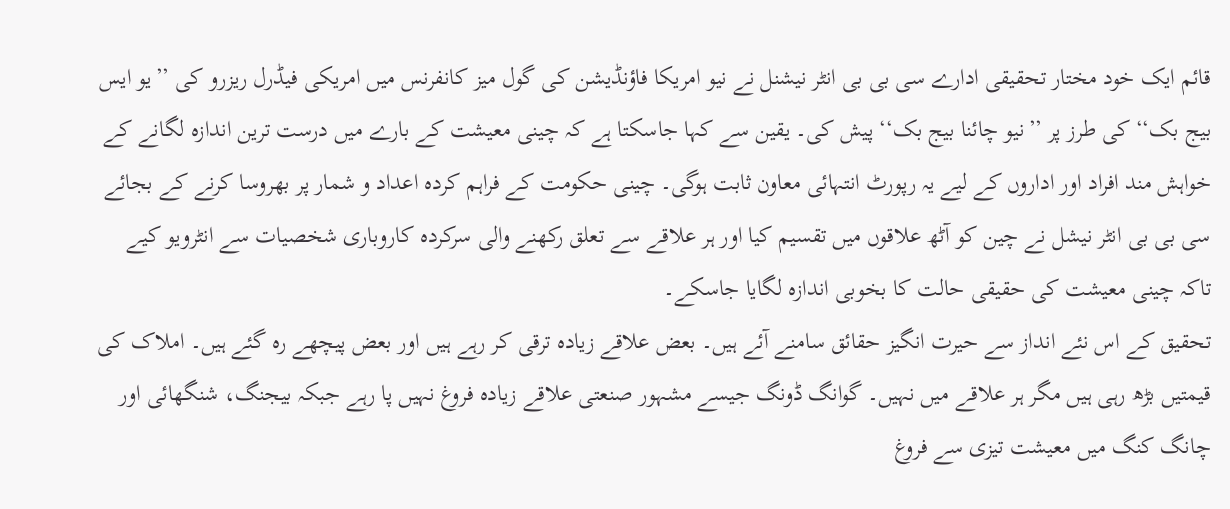قائم ایک خود مختار تحقیقی ادارے سی بی بی انٹر نیشنل نے نیو امریکا فاؤنڈیشن کی گول میز کانفرنس میں امریکی فیڈرل ریزرو کی ’’یو ایس بیج بک‘‘ کی طرز پر ’’نیو چائنا بیج بک‘‘ پیش کی۔ یقین سے کہا جاسکتا ہے کہ چینی معیشت کے بارے میں درست ترین اندازہ لگانے کے خواہش مند افراد اور اداروں کے لیے یہ رپورٹ انتہائی معاون ثابت ہوگی۔ چینی حکومت کے فراہم کردہ اعداد و شمار پر بھروسا کرنے کے بجائے سی بی بی انٹر نیشل نے چین کو آٹھ علاقوں میں تقسیم کیا اور ہر علاقے سے تعلق رکھنے والی سرکردہ کاروباری شخصیات سے انٹرویو کیے تاکہ چینی معیشت کی حقیقی حالت کا بخوبی اندازہ لگایا جاسکے۔
تحقیق کے اس نئے انداز سے حیرت انگیز حقائق سامنے آئے ہیں۔ بعض علاقے زیادہ ترقی کر رہے ہیں اور بعض پیچھے رہ گئے ہیں۔ املاک کی قیمتیں بڑھ رہی ہیں مگر ہر علاقے میں نہیں۔ گوانگ ڈونگ جیسے مشہور صنعتی علاقے زیادہ فروغ نہیں پا رہے جبکہ بیجنگ، شنگھائی اور چانگ کنگ میں معیشت تیزی سے فروغ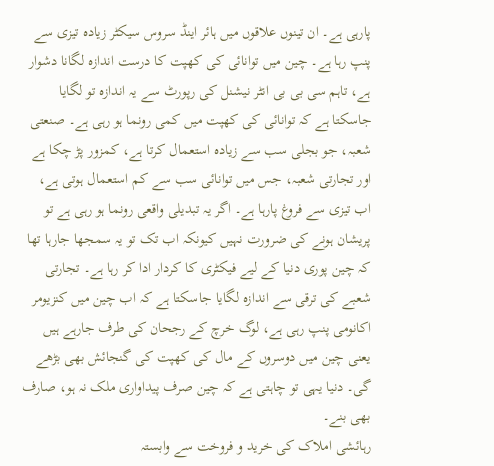پارہی ہے۔ ان تینوں علاقوں میں ہائر اینڈ سروس سیکٹر زیادہ تیزی سے پنپ رہا ہے۔ چین میں توانائی کی کھپت کا درست اندازہ لگانا دشوار ہے، تاہم سی بی بی انٹر نیشنل کی رپورٹ سے یہ اندازہ تو لگایا جاسکتا ہے کہ توانائی کی کھپت میں کمی رونما ہو رہی ہے۔ صنعتی شعبہ، جو بجلی سب سے زیادہ استعمال کرتا ہے، کمزور پڑ چکا ہے اور تجارتی شعبہ، جس میں توانائی سب سے کم استعمال ہوتی ہے، اب تیزی سے فروغ پارہا ہے۔ اگر یہ تبدیلی واقعی رونما ہو رہی ہے تو پریشان ہونے کی ضرورت نہیں کیونکہ اب تک تو یہ سمجھا جارہا تھا کہ چین پوری دنیا کے لیے فیکٹری کا کردار ادا کر رہا ہے۔ تجارتی شعبے کی ترقی سے اندازہ لگایا جاسکتا ہے کہ اب چین میں کنزیومر اکانومی پنپ رہی ہے، لوگ خرچ کے رجحان کی طرف جارہے ہیں یعنی چین میں دوسروں کے مال کی کھپت کی گنجائش بھی بڑھے گی۔ دنیا یہی تو چاہتی ہے کہ چین صرف پیداواری ملک نہ ہو، صارف بھی بنے۔
رہائشی املاک کی خرید و فروخت سے وابستہ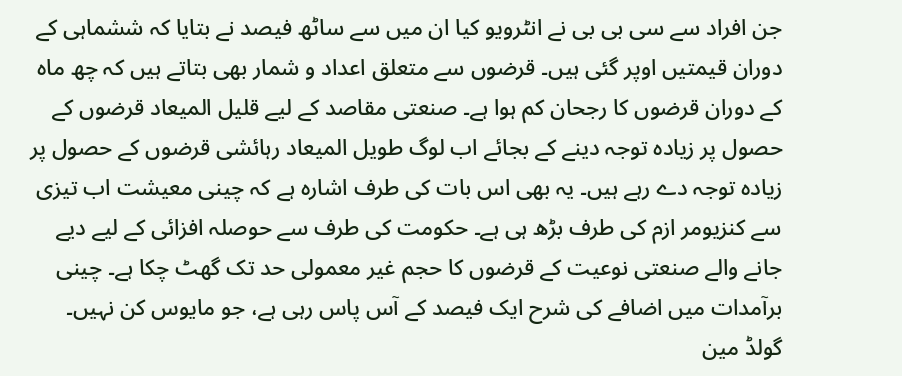جن افراد سے سی بی بی نے انٹرویو کیا ان میں سے ساٹھ فیصد نے بتایا کہ ششماہی کے دوران قیمتیں اوپر گئی ہیں۔ قرضوں سے متعلق اعداد و شمار بھی بتاتے ہیں کہ چھ ماہ کے دوران قرضوں کا رجحان کم ہوا ہے۔ صنعتی مقاصد کے لیے قلیل المیعاد قرضوں کے حصول پر زیادہ توجہ دینے کے بجائے اب لوگ طویل المیعاد رہائشی قرضوں کے حصول پر زیادہ توجہ دے رہے ہیں۔ یہ بھی اس بات کی طرف اشارہ ہے کہ چینی معیشت اب تیزی سے کنزیومر ازم کی طرف بڑھ ہی ہے۔ حکومت کی طرف سے حوصلہ افزائی کے لیے دیے جانے والے صنعتی نوعیت کے قرضوں کا حجم غیر معمولی حد تک گھٹ چکا ہے۔ چینی برآمدات میں اضافے کی شرح ایک فیصد کے آس پاس رہی ہے، جو مایوس کن نہیں۔ گولڈ مین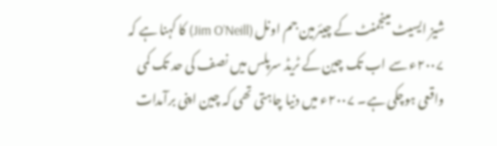شیز ایسیٹ مینجمنٹ کے چیئرمین جم اونل (Jim O’Neill) کا کہنا ہے کہ ۲۰۰۷ء سے اب تک چین کے ٹریڈ سرپلس میں نصف کی حد تک کمی واقعی ہوچکی ہے۔ ۲۰۰۷ء میں دنیا چاہتی تھی کہ چین اپنی برآمدات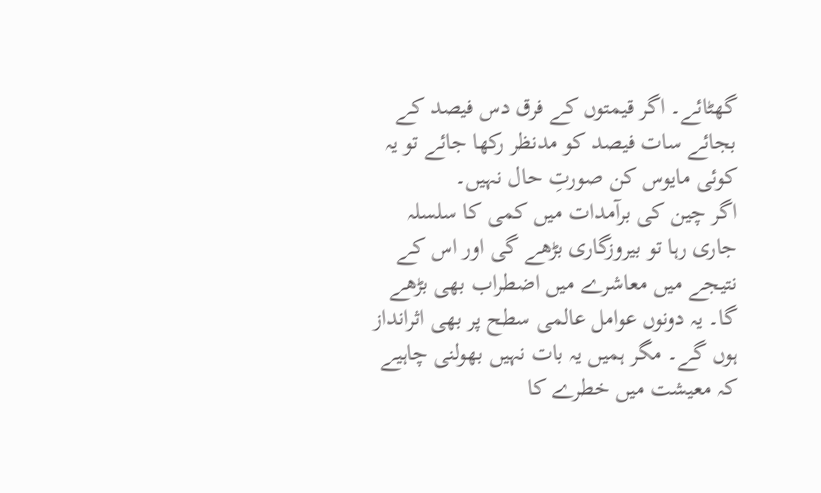گھٹائے۔ اگر قیمتوں کے فرق دس فیصد کے بجائے سات فیصد کو مدنظر رکھا جائے تو یہ کوئی مایوس کن صورتِ حال نہیں۔
اگر چین کی برآمدات میں کمی کا سلسلہ جاری رہا تو بیروزگاری بڑھے گی اور اس کے نتیجے میں معاشرے میں اضطراب بھی بڑھے گا۔ یہ دونوں عوامل عالمی سطح پر بھی اثرانداز ہوں گے۔ مگر ہمیں یہ بات نہیں بھولنی چاہیے کہ معیشت میں خطرے کا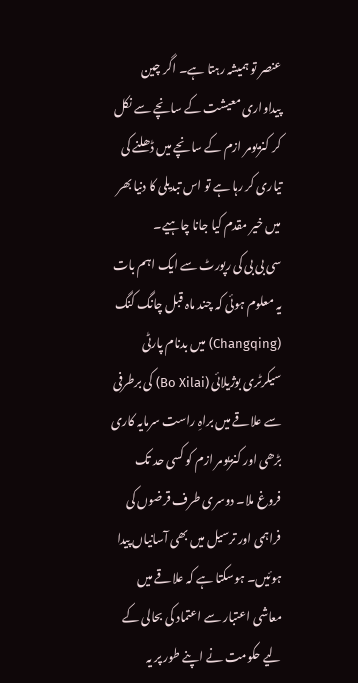عنصر تو ہمیشہ رہتا ہے۔ اگر چین پیداواری معیشت کے سانچے سے نکل کر کنزیومر ازم کے سانچے میں ڈھلنے کی تیاری کر رہا ہے تو اس تبدیلی کا دنیا بھر میں خیر مقدم کیا جانا چاہیے۔
سی بی بی کی رپورٹ سے ایک اہم بات یہ معلوم ہوئی کہ چند ماہ قبل چانگ کنگ (Changqing) میں بدنام پارٹی سیکرٹری بوژیلائی (Bo Xilai) کی برطرفی سے علاقے میں براہِ راست سرمایہ کاری بڑھی اور کنزیومر ازم کو کسی حد تک فروغ ملا۔ دوسری طرف قرضوں کی فراہمی اور ترسیل میں بھی آسانیاں پیدا ہوئیں۔ ہوسکتا ہے کہ علاقے میں معاشی اعتبار سے اعتماد کی بحالی کے لیے حکومت نے اپنے طور پر یہ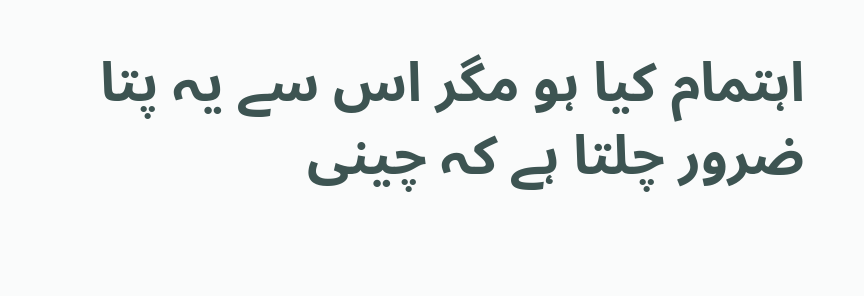اہتمام کیا ہو مگر اس سے یہ پتا ضرور چلتا ہے کہ چینی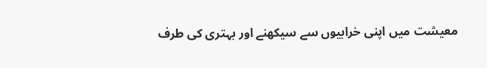معیشت میں اپنی خرابیوں سے سیکھنے اور بہتری کی طرف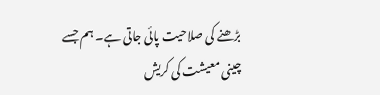بڑھنے کی صلاحیت پائی جاتی ہے۔ ہم جسے چینی معیشت کی کریش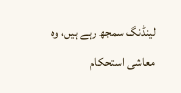لینڈنگ سمجھ رہے ہیں، وہ معاشی استحکام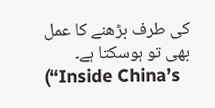کی طرف بڑھنے کا عمل بھی تو ہوسکتا ہے۔
(“Inside China’s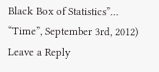Black Box of Statistics”… “Time”, September 3rd, 2012)
Leave a Reply